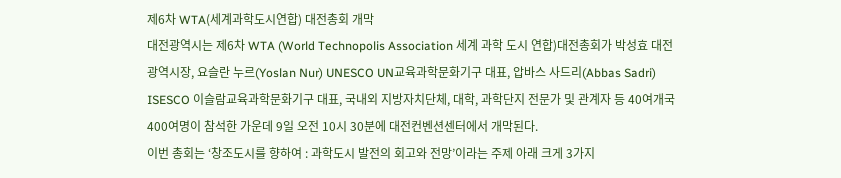제6차 WTA(세계과학도시연합) 대전총회 개막
대전광역시는 제6차 WTA (World Technopolis Association 세계 과학 도시 연합)대전총회가 박성효 대전광역시장, 요슬란 누르(Yoslan Nur) UNESCO UN교육과학문화기구 대표, 압바스 사드리(Abbas Sadri) ISESCO 이슬람교육과학문화기구 대표, 국내외 지방자치단체, 대학, 과학단지 전문가 및 관계자 등 40여개국 400여명이 참석한 가운데 9일 오전 10시 30분에 대전컨벤션센터에서 개막된다.
이번 총회는 ‘창조도시를 향하여 : 과학도시 발전의 회고와 전망’이라는 주제 아래 크게 3가지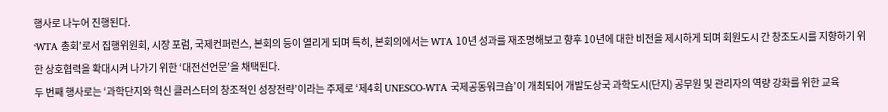행사로 나누어 진행된다.
‘WTA 총회’로서 집행위원회, 시장 포럼, 국제컨퍼런스, 본회의 등이 열리게 되며 특히, 본회의에서는 WTA 10년 성과를 재조명해보고 향후 10년에 대한 비전을 제시하게 되며 회원도시 간 창조도시를 지향하기 위한 상호협력을 확대시켜 나가기 위한 ‘대전선언문’을 채택된다.
두 번째 행사로는 ‘과학단지와 혁신 클러스터의 창조적인 성장전략’이라는 주제로 ‘제4회 UNESCO-WTA 국제공동워크숍’이 개최되어 개발도상국 과학도시(단지) 공무원 및 관리자의 역량 강화를 위한 교육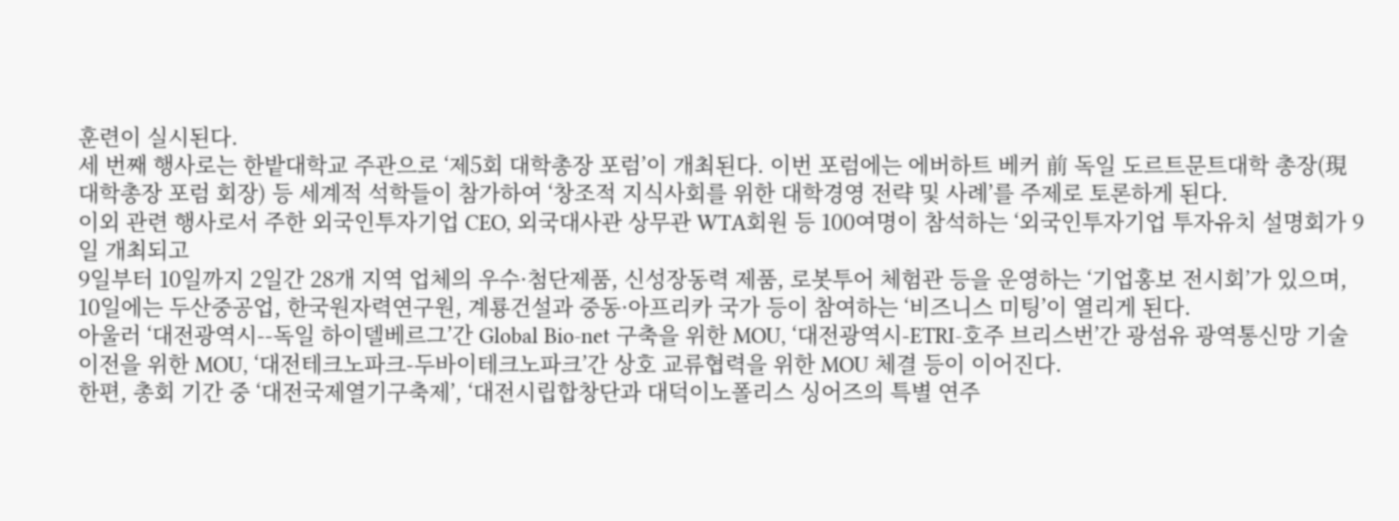훈련이 실시된다.
세 번째 행사로는 한밭대학교 주관으로 ‘제5회 대학총장 포럼’이 개최된다. 이번 포럼에는 에버하트 베커 前 독일 도르트문트대학 총장(現 대학총장 포럼 회장) 등 세계적 석학들이 참가하여 ‘창조적 지식사회를 위한 대학경영 전략 및 사례’를 주제로 토론하게 된다.
이외 관련 행사로서 주한 외국인투자기업 CEO, 외국대사관 상무관 WTA회원 등 100여명이 참석하는 ‘외국인투자기업 투자유치 설명회가 9일 개최되고
9일부터 10일까지 2일간 28개 지역 업체의 우수·첨단제품, 신성장동력 제품, 로봇투어 체험관 등을 운영하는 ‘기업홍보 전시회’가 있으며, 10일에는 두산중공업, 한국원자력연구원, 계룡건설과 중동·아프리카 국가 등이 참여하는 ‘비즈니스 미팅’이 열리게 된다.
아울러 ‘대전광역시--독일 하이델베르그’간 Global Bio-net 구축을 위한 MOU, ‘대전광역시-ETRI-호주 브리스번’간 광섬유 광역통신망 기술이전을 위한 MOU, ‘대전테크노파크-두바이테크노파크’간 상호 교류협력을 위한 MOU 체결 등이 이어진다.
한편, 총회 기간 중 ‘대전국제열기구축제’, ‘대전시립합창단과 대덕이노폴리스 싱어즈의 특별 연주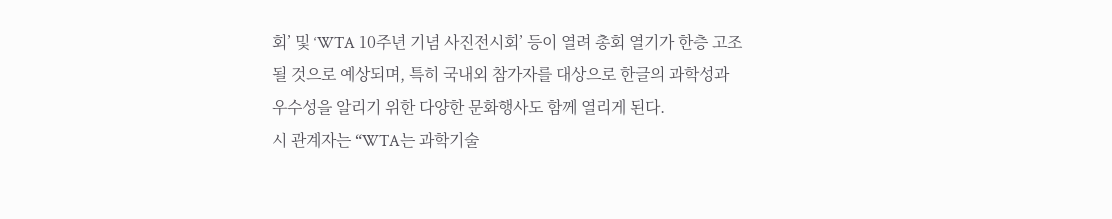회’ 및 ‘WTA 10주년 기념 사진전시회’ 등이 열려 총회 열기가 한층 고조될 것으로 예상되며, 특히 국내외 참가자를 대상으로 한글의 과학성과 우수성을 알리기 위한 다양한 문화행사도 함께 열리게 된다.
시 관계자는 “WTA는 과학기술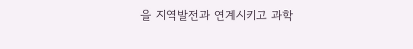을 지역발전과 연계시키고 과학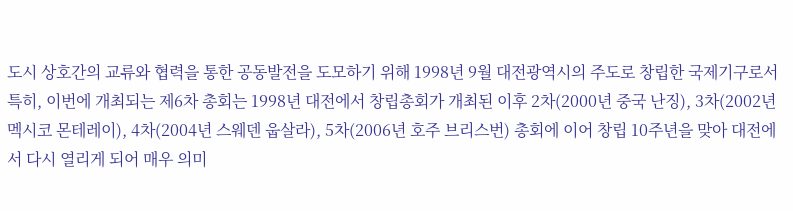도시 상호간의 교류와 협력을 통한 공동발전을 도모하기 위해 1998년 9월 대전광역시의 주도로 창립한 국제기구로서 특히, 이번에 개최되는 제6차 총회는 1998년 대전에서 창립총회가 개최된 이후 2차(2000년 중국 난징), 3차(2002년 멕시코 몬테레이), 4차(2004년 스웨덴 웁살라), 5차(2006년 호주 브리스번) 총회에 이어 창립 10주년을 맞아 대전에서 다시 열리게 되어 매우 의미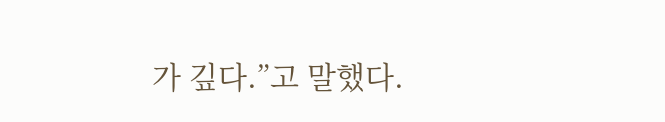가 깊다.”고 말했다.